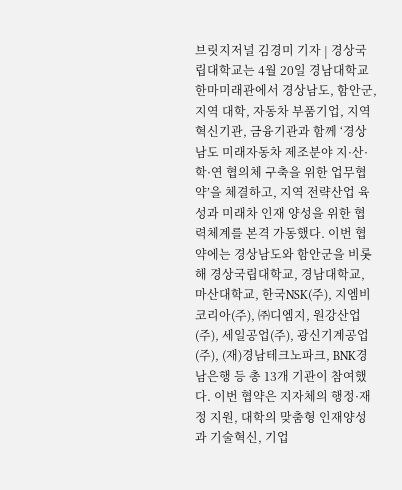브릿지저널 김경미 기자 | 경상국립대학교는 4월 20일 경남대학교 한마미래관에서 경상남도, 함안군, 지역 대학, 자동차 부품기업, 지역혁신기관, 금융기관과 함께 ‘경상남도 미래자동차 제조분야 지·산·학·연 협의체 구축을 위한 업무협약’을 체결하고, 지역 전략산업 육성과 미래차 인재 양성을 위한 협력체계를 본격 가동했다. 이번 협약에는 경상남도와 함안군을 비롯해 경상국립대학교, 경남대학교, 마산대학교, 한국NSK(주), 지엠비코리아(주), ㈜디엠지, 원강산업(주), 세일공업(주), 광신기계공업(주), (재)경남테크노파크, BNK경남은행 등 총 13개 기관이 참여했다. 이번 협약은 지자체의 행정·재정 지원, 대학의 맞춤형 인재양성과 기술혁신, 기업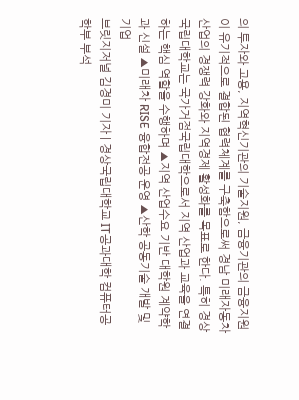의 투자와 고용, 지역혁신기관의 기술지원, 금융기관의 금융지원이 유기적으로 결합된 협력체계를 구축함으로써 경남 미래자동차 산업의 경쟁력 강화와 지역경제 활성화를 목표로 한다. 특히 경상국립대학교는 국가거점국립대학으로서 지역 산업과 교육을 연결하는 핵심 역할을 수행하며 ▲지역 산업수요 기반 대학원 계약학과 신설 ▲미래차 RISE 융합전공 운영 ▲산학 공동기술 개발 및 기업
브릿지저널 김경미 기자 | 경상국립대학교 IT공과대학 컴퓨터공학부 부석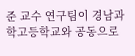준 교수 연구팀이 경남과학고등학교와 공동으로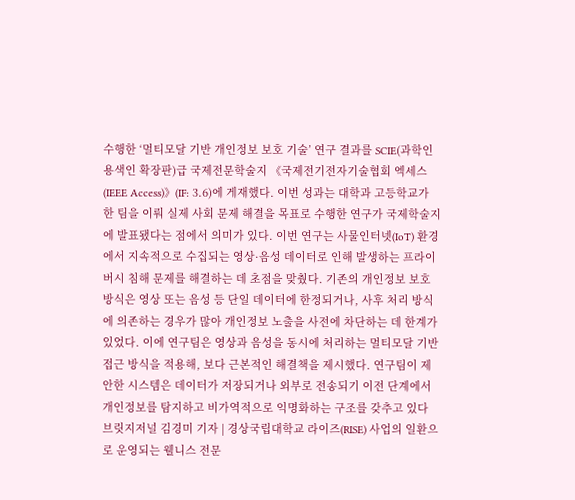수행한 ‘멀티모달 기반 개인정보 보호 기술’ 연구 결과를 SCIE(과학인용색인 확장판)급 국제전문학술지 《국제전기전자기술협회 엑세스(IEEE Access)》(IF: 3.6)에 게재했다. 이번 성과는 대학과 고등학교가 한 팀을 이뤄 실제 사회 문제 해결을 목표로 수행한 연구가 국제학술지에 발표됐다는 점에서 의미가 있다. 이번 연구는 사물인터넷(IoT) 환경에서 지속적으로 수집되는 영상·음성 데이터로 인해 발생하는 프라이버시 침해 문제를 해결하는 데 초점을 맞췄다. 기존의 개인정보 보호 방식은 영상 또는 음성 등 단일 데이터에 한정되거나, 사후 처리 방식에 의존하는 경우가 많아 개인정보 노출을 사전에 차단하는 데 한계가 있었다. 이에 연구팀은 영상과 음성을 동시에 처리하는 멀티모달 기반 접근 방식을 적용해, 보다 근본적인 해결책을 제시했다. 연구팀이 제안한 시스템은 데이터가 저장되거나 외부로 전송되기 이전 단계에서 개인정보를 탐지하고 비가역적으로 익명화하는 구조를 갖추고 있다
브릿지저널 김경미 기자 | 경상국립대학교 라이즈(RISE) 사업의 일환으로 운영되는 웰니스 전문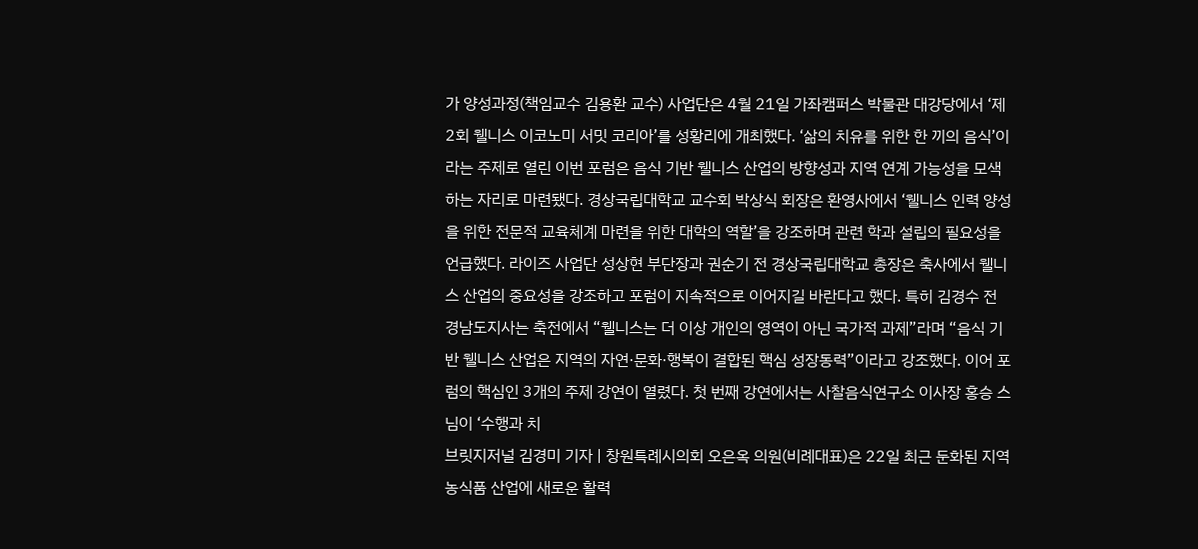가 양성과정(책임교수 김용환 교수) 사업단은 4월 21일 가좌캠퍼스 박물관 대강당에서 ‘제2회 웰니스 이코노미 서밋 코리아’를 성황리에 개최했다. ‘삶의 치유를 위한 한 끼의 음식’이라는 주제로 열린 이번 포럼은 음식 기반 웰니스 산업의 방향성과 지역 연계 가능성을 모색하는 자리로 마련됐다. 경상국립대학교 교수회 박상식 회장은 환영사에서 ‘웰니스 인력 양성을 위한 전문적 교육체계 마련을 위한 대학의 역할’을 강조하며 관련 학과 설립의 필요성을 언급했다. 라이즈 사업단 성상현 부단장과 권순기 전 경상국립대학교 총장은 축사에서 웰니스 산업의 중요성을 강조하고 포럼이 지속적으로 이어지길 바란다고 했다. 특히 김경수 전 경남도지사는 축전에서 “웰니스는 더 이상 개인의 영역이 아닌 국가적 과제”라며 “음식 기반 웰니스 산업은 지역의 자연·문화·행복이 결합된 핵심 성장동력”이라고 강조했다. 이어 포럼의 핵심인 3개의 주제 강연이 열렸다. 첫 번째 강연에서는 사찰음식연구소 이사장 홍승 스님이 ‘수행과 치
브릿지저널 김경미 기자 | 창원특례시의회 오은옥 의원(비례대표)은 22일 최근 둔화된 지역 농식품 산업에 새로운 활력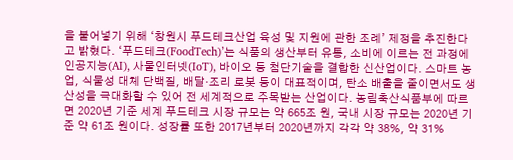을 불어넣기 위해 ‘창원시 푸드테크산업 육성 및 지원에 관한 조례’ 제정을 추진한다고 밝혔다. ‘푸드테크(FoodTech)’는 식품의 생산부터 유통, 소비에 이르는 전 과정에 인공지능(AI), 사물인터넷(IoT), 바이오 등 첨단기술을 결합한 신산업이다. 스마트 농업, 식물성 대체 단백질, 배달·조리 로봇 등이 대표적이며, 탄소 배출을 줄이면서도 생산성을 극대화할 수 있어 전 세계적으로 주목받는 산업이다. 농림축산식품부에 따르면 2020년 기준 세계 푸드테크 시장 규모는 약 665조 원, 국내 시장 규모는 2020년 기준 약 61조 원이다. 성장률 또한 2017년부터 2020년까지 각각 약 38%, 약 31%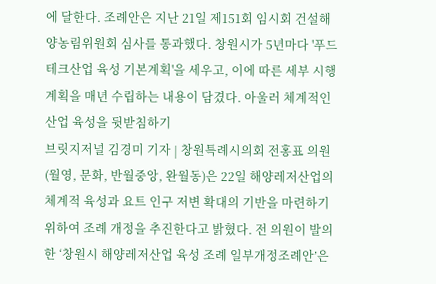에 달한다. 조례안은 지난 21일 제151회 임시회 건설해양농림위원회 심사를 통과했다. 창원시가 5년마다 '푸드테크산업 육성 기본계획'을 세우고, 이에 따른 세부 시행계획을 매년 수립하는 내용이 담겼다. 아울러 체계적인 산업 육성을 뒷받침하기
브릿지저널 김경미 기자 | 창원특례시의회 전홍표 의원(월영, 문화, 반월중앙, 완월동)은 22일 해양레저산업의 체계적 육성과 요트 인구 저변 확대의 기반을 마련하기 위하여 조례 개정을 추진한다고 밝혔다. 전 의원이 발의한 ‘창원시 해양레저산업 육성 조례 일부개정조례안’은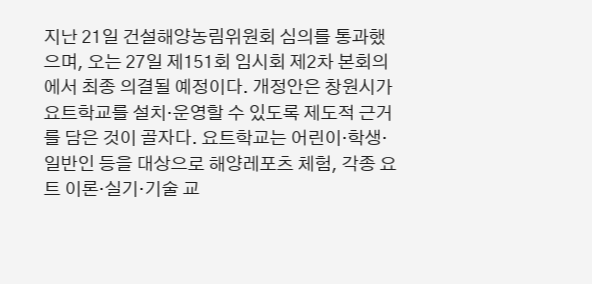지난 21일 건설해양농림위원회 심의를 통과했으며, 오는 27일 제151회 임시회 제2차 본회의에서 최종 의결될 예정이다. 개정안은 창원시가 요트학교를 설치·운영할 수 있도록 제도적 근거를 담은 것이 골자다. 요트학교는 어린이·학생·일반인 등을 대상으로 해양레포츠 체험, 각종 요트 이론·실기·기술 교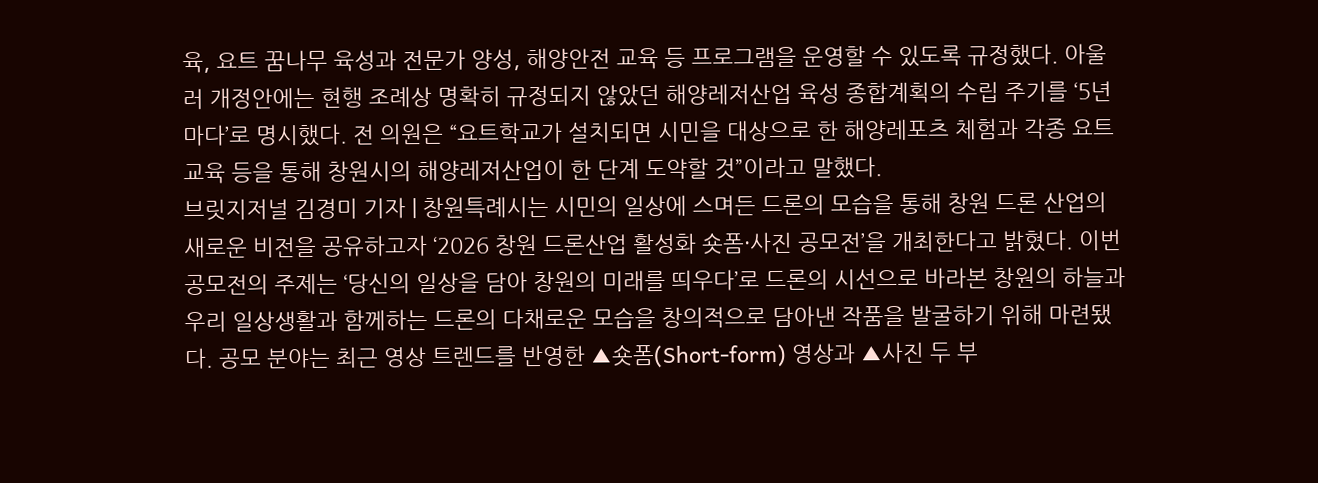육, 요트 꿈나무 육성과 전문가 양성, 해양안전 교육 등 프로그램을 운영할 수 있도록 규정했다. 아울러 개정안에는 현행 조례상 명확히 규정되지 않았던 해양레저산업 육성 종합계획의 수립 주기를 ‘5년마다’로 명시했다. 전 의원은 “요트학교가 설치되면 시민을 대상으로 한 해양레포츠 체험과 각종 요트 교육 등을 통해 창원시의 해양레저산업이 한 단계 도약할 것”이라고 말했다.
브릿지저널 김경미 기자 | 창원특례시는 시민의 일상에 스며든 드론의 모습을 통해 창원 드론 산업의 새로운 비전을 공유하고자 ‘2026 창원 드론산업 활성화 숏폼·사진 공모전’을 개최한다고 밝혔다. 이번 공모전의 주제는 ‘당신의 일상을 담아 창원의 미래를 띄우다’로 드론의 시선으로 바라본 창원의 하늘과 우리 일상생활과 함께하는 드론의 다채로운 모습을 창의적으로 담아낸 작품을 발굴하기 위해 마련됐다. 공모 분야는 최근 영상 트렌드를 반영한 ▲숏폼(Short-form) 영상과 ▲사진 두 부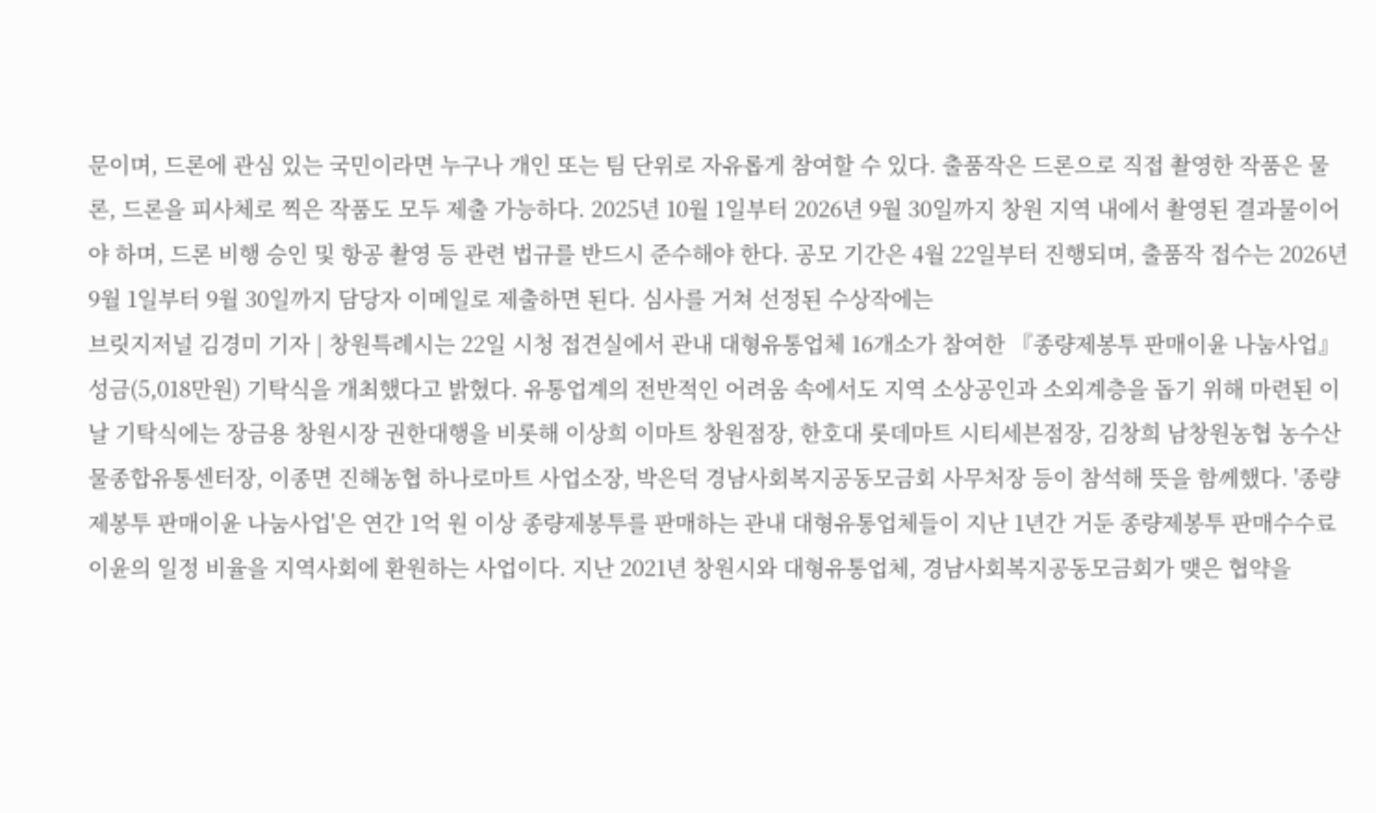문이며, 드론에 관심 있는 국민이라면 누구나 개인 또는 팀 단위로 자유롭게 참여할 수 있다. 출품작은 드론으로 직접 촬영한 작품은 물론, 드론을 피사체로 찍은 작품도 모두 제출 가능하다. 2025년 10월 1일부터 2026년 9월 30일까지 창원 지역 내에서 촬영된 결과물이어야 하며, 드론 비행 승인 및 항공 촬영 등 관련 법규를 반드시 준수해야 한다. 공모 기간은 4월 22일부터 진행되며, 출품작 접수는 2026년 9월 1일부터 9월 30일까지 담당자 이메일로 제출하면 된다. 심사를 거쳐 선정된 수상작에는
브릿지저널 김경미 기자 | 창원특례시는 22일 시청 접견실에서 관내 대형유통업체 16개소가 참여한 『종량제봉투 판매이윤 나눔사업』 성금(5,018만원) 기탁식을 개최했다고 밝혔다. 유통업계의 전반적인 어려움 속에서도 지역 소상공인과 소외계층을 돕기 위해 마련된 이날 기탁식에는 장금용 창원시장 권한대행을 비롯해 이상희 이마트 창원점장, 한호대 롯데마트 시티세븐점장, 김창희 남창원농협 농수산물종합유통센터장, 이종면 진해농협 하나로마트 사업소장, 박은덕 경남사회복지공동모금회 사무처장 등이 참석해 뜻을 함께했다. '종량제봉투 판매이윤 나눔사업'은 연간 1억 원 이상 종량제봉투를 판매하는 관내 대형유통업체들이 지난 1년간 거둔 종량제봉투 판매수수료 이윤의 일정 비율을 지역사회에 환원하는 사업이다. 지난 2021년 창원시와 대형유통업체, 경남사회복지공동모금회가 맺은 협약을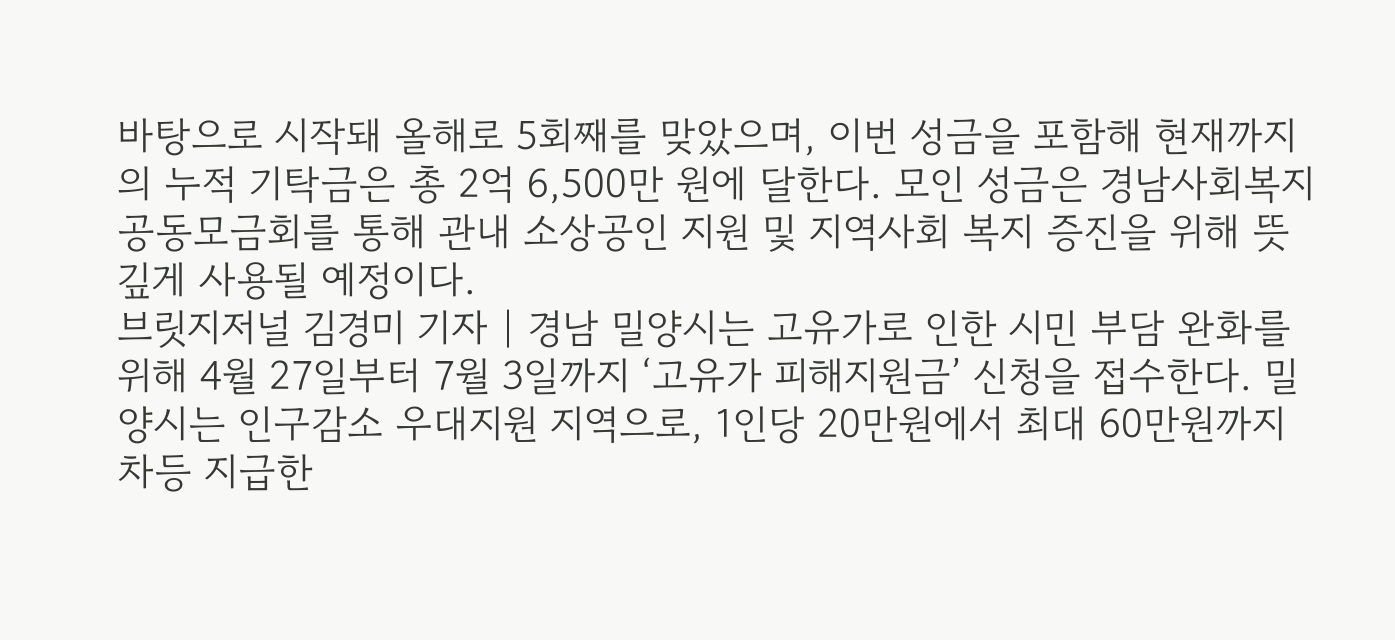바탕으로 시작돼 올해로 5회째를 맞았으며, 이번 성금을 포함해 현재까지의 누적 기탁금은 총 2억 6,500만 원에 달한다. 모인 성금은 경남사회복지공동모금회를 통해 관내 소상공인 지원 및 지역사회 복지 증진을 위해 뜻깊게 사용될 예정이다.
브릿지저널 김경미 기자 | 경남 밀양시는 고유가로 인한 시민 부담 완화를 위해 4월 27일부터 7월 3일까지 ‘고유가 피해지원금’ 신청을 접수한다. 밀양시는 인구감소 우대지원 지역으로, 1인당 20만원에서 최대 60만원까지 차등 지급한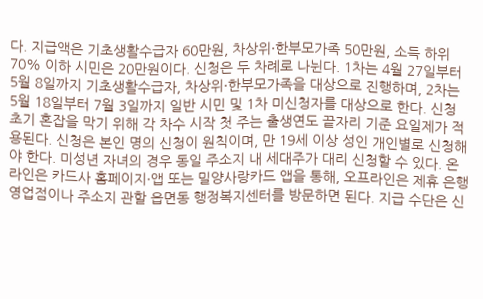다. 지급액은 기초생활수급자 60만원, 차상위·한부모가족 50만원, 소득 하위 70% 이하 시민은 20만원이다. 신청은 두 차례로 나뉜다. 1차는 4월 27일부터 5월 8일까지 기초생활수급자, 차상위·한부모가족을 대상으로 진행하며, 2차는 5월 18일부터 7월 3일까지 일반 시민 및 1차 미신청자를 대상으로 한다. 신청 초기 혼잡을 막기 위해 각 차수 시작 첫 주는 출생연도 끝자리 기준 요일제가 적용된다. 신청은 본인 명의 신청이 원칙이며, 만 19세 이상 성인 개인별로 신청해야 한다. 미성년 자녀의 경우 동일 주소지 내 세대주가 대리 신청할 수 있다. 온라인은 카드사 홈페이지·앱 또는 밀양사랑카드 앱을 통해, 오프라인은 제휴 은행 영업점이나 주소지 관할 읍면동 행정복지센터를 방문하면 된다. 지급 수단은 신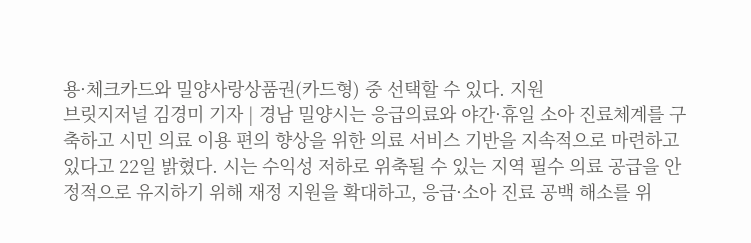용·체크카드와 밀양사랑상품권(카드형) 중 선택할 수 있다. 지원
브릿지저널 김경미 기자 | 경남 밀양시는 응급의료와 야간·휴일 소아 진료체계를 구축하고 시민 의료 이용 편의 향상을 위한 의료 서비스 기반을 지속적으로 마련하고 있다고 22일 밝혔다. 시는 수익성 저하로 위축될 수 있는 지역 필수 의료 공급을 안정적으로 유지하기 위해 재정 지원을 확대하고, 응급·소아 진료 공백 해소를 위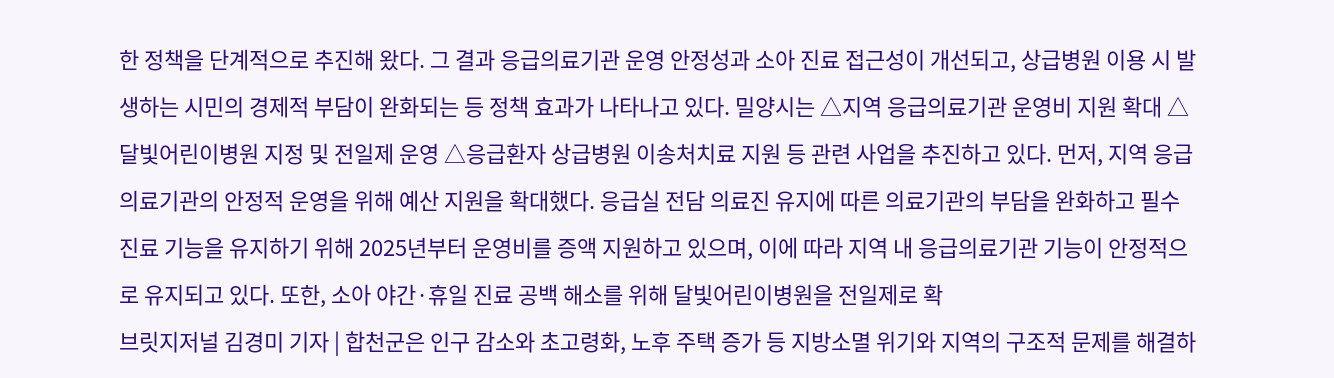한 정책을 단계적으로 추진해 왔다. 그 결과 응급의료기관 운영 안정성과 소아 진료 접근성이 개선되고, 상급병원 이용 시 발생하는 시민의 경제적 부담이 완화되는 등 정책 효과가 나타나고 있다. 밀양시는 △지역 응급의료기관 운영비 지원 확대 △달빛어린이병원 지정 및 전일제 운영 △응급환자 상급병원 이송처치료 지원 등 관련 사업을 추진하고 있다. 먼저, 지역 응급의료기관의 안정적 운영을 위해 예산 지원을 확대했다. 응급실 전담 의료진 유지에 따른 의료기관의 부담을 완화하고 필수 진료 기능을 유지하기 위해 2025년부터 운영비를 증액 지원하고 있으며, 이에 따라 지역 내 응급의료기관 기능이 안정적으로 유지되고 있다. 또한, 소아 야간·휴일 진료 공백 해소를 위해 달빛어린이병원을 전일제로 확
브릿지저널 김경미 기자 | 합천군은 인구 감소와 초고령화, 노후 주택 증가 등 지방소멸 위기와 지역의 구조적 문제를 해결하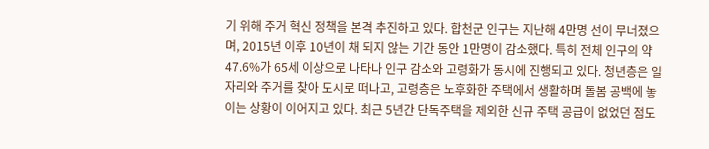기 위해 주거 혁신 정책을 본격 추진하고 있다. 합천군 인구는 지난해 4만명 선이 무너졌으며, 2015년 이후 10년이 채 되지 않는 기간 동안 1만명이 감소했다. 특히 전체 인구의 약 47.6%가 65세 이상으로 나타나 인구 감소와 고령화가 동시에 진행되고 있다. 청년층은 일자리와 주거를 찾아 도시로 떠나고, 고령층은 노후화한 주택에서 생활하며 돌봄 공백에 놓이는 상황이 이어지고 있다. 최근 5년간 단독주택을 제외한 신규 주택 공급이 없었던 점도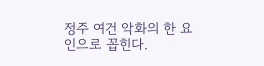정주 여건 악화의 한 요인으로 꼽힌다.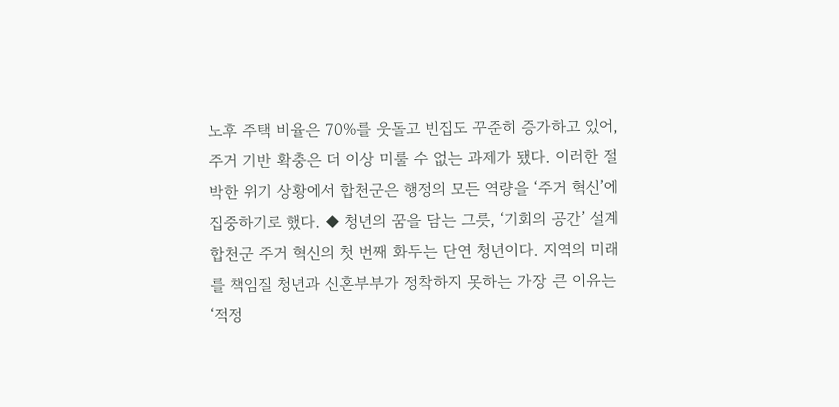노후 주택 비율은 70%를 웃돌고 빈집도 꾸준히 증가하고 있어, 주거 기반 확충은 더 이상 미룰 수 없는 과제가 됐다. 이러한 절박한 위기 상황에서 합천군은 행정의 모든 역량을 ‘주거 혁신’에 집중하기로 했다. ◆ 청년의 꿈을 담는 그릇, ‘기회의 공간’ 설계 합천군 주거 혁신의 첫 번째 화두는 단연 청년이다. 지역의 미래를 책임질 청년과 신혼부부가 정착하지 못하는 가장 큰 이유는 ‘적정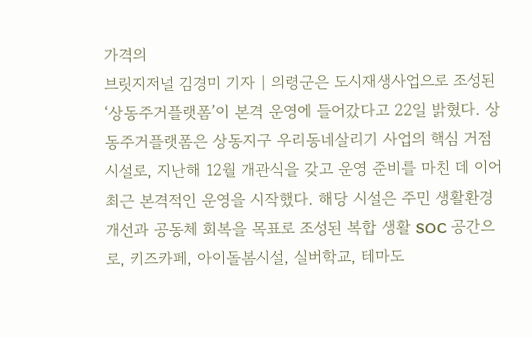가격의
브릿지저널 김경미 기자 | 의령군은 도시재생사업으로 조성된 ‘상동주거플랫폼’이 본격 운영에 들어갔다고 22일 밝혔다. 상동주거플랫폼은 상동지구 우리동네살리기 사업의 핵심 거점시설로, 지난해 12월 개관식을 갖고 운영 준비를 마친 데 이어 최근 본격적인 운영을 시작했다. 해당 시설은 주민 생활환경 개선과 공동체 회복을 목표로 조성된 복합 생활 SOC 공간으로, 키즈카페, 아이돌봄시설, 실버학교, 테마도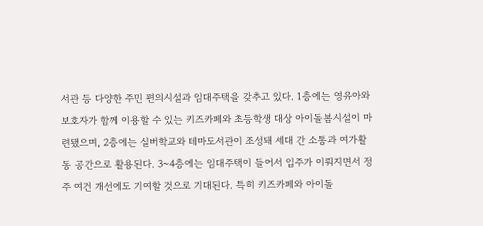서관 등 다양한 주민 편의시설과 임대주택을 갖추고 있다. 1층에는 영유아와 보호자가 함께 이용할 수 있는 키즈카페와 초등학생 대상 아이돌봄시설이 마련됐으며, 2층에는 실버학교와 테마도서관이 조성돼 세대 간 소통과 여가활동 공간으로 활용된다. 3~4층에는 임대주택이 들어서 입주가 이뤄지면서 정주 여건 개선에도 기여할 것으로 기대된다. 특히 키즈카페와 아이돌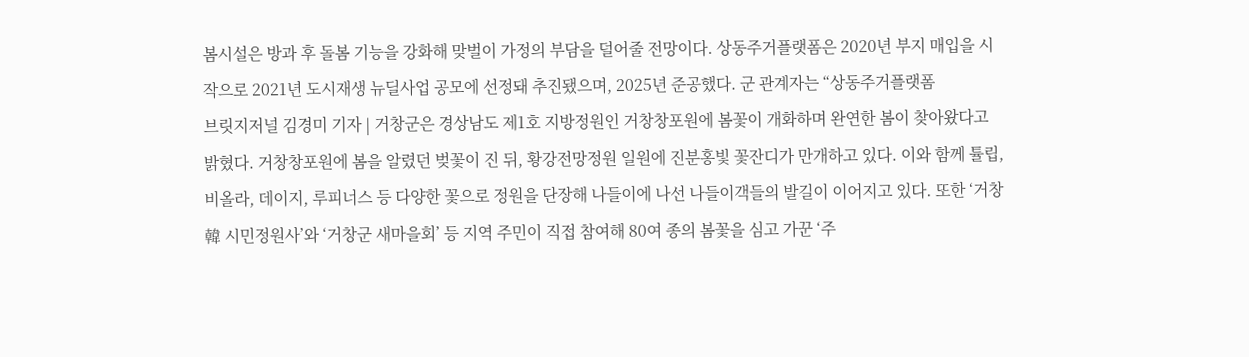봄시설은 방과 후 돌봄 기능을 강화해 맞벌이 가정의 부담을 덜어줄 전망이다. 상동주거플랫폼은 2020년 부지 매입을 시작으로 2021년 도시재생 뉴딜사업 공모에 선정돼 추진됐으며, 2025년 준공했다. 군 관계자는 “상동주거플랫폼
브릿지저널 김경미 기자 | 거창군은 경상남도 제1호 지방정원인 거창창포원에 봄꽃이 개화하며 완연한 봄이 찾아왔다고 밝혔다. 거창창포원에 봄을 알렸던 벚꽃이 진 뒤, 황강전망정원 일원에 진분홍빛 꽃잔디가 만개하고 있다. 이와 함께 튤립, 비올라, 데이지, 루피너스 등 다양한 꽃으로 정원을 단장해 나들이에 나선 나들이객들의 발길이 이어지고 있다. 또한 ‘거창韓 시민정원사’와 ‘거창군 새마을회’ 등 지역 주민이 직접 참여해 80여 종의 봄꽃을 심고 가꾼 ‘주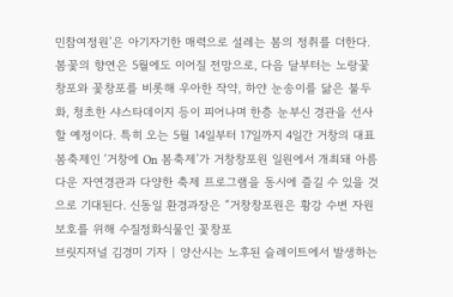민참여정원’은 아기자기한 매력으로 설레는 봄의 정취를 더한다. 봄꽃의 향연은 5월에도 이어질 전망으로, 다음 달부터는 노랑꽃창포와 꽃창포를 비롯해 우아한 작약, 하얀 눈송이를 닮은 불두화, 청초한 샤스타데이지 등이 피어나며 한층 눈부신 경관을 선사할 예정이다. 특히 오는 5월 14일부터 17일까지 4일간 거창의 대표 봄축제인 ‘거창에 On 봄축제’가 거창창포원 일원에서 개최돼 아름다운 자연경관과 다양한 축제 프로그램을 동시에 즐길 수 있을 것으로 기대된다. 신동일 환경과장은 “거창창포원은 황강 수변 자원 보호를 위해 수질정화식물인 꽃창포
브릿지저널 김경미 기자 | 양산시는 노후된 슬레이트에서 발생하는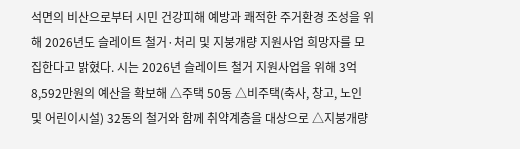석면의 비산으로부터 시민 건강피해 예방과 쾌적한 주거환경 조성을 위해 2026년도 슬레이트 철거·처리 및 지붕개량 지원사업 희망자를 모집한다고 밝혔다. 시는 2026년 슬레이트 철거 지원사업을 위해 3억8,592만원의 예산을 확보해 △주택 50동 △비주택(축사, 창고, 노인 및 어린이시설) 32동의 철거와 함께 취약계층을 대상으로 △지붕개량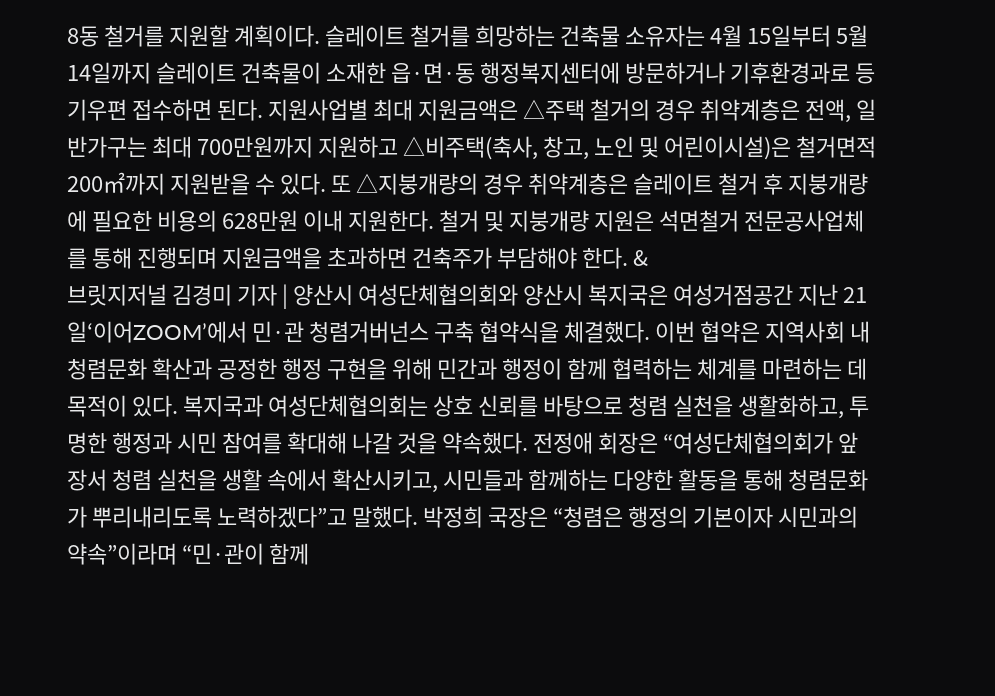8동 철거를 지원할 계획이다. 슬레이트 철거를 희망하는 건축물 소유자는 4월 15일부터 5월 14일까지 슬레이트 건축물이 소재한 읍·면·동 행정복지센터에 방문하거나 기후환경과로 등기우편 접수하면 된다. 지원사업별 최대 지원금액은 △주택 철거의 경우 취약계층은 전액, 일반가구는 최대 700만원까지 지원하고 △비주택(축사, 창고, 노인 및 어린이시설)은 철거면적 200㎡까지 지원받을 수 있다. 또 △지붕개량의 경우 취약계층은 슬레이트 철거 후 지붕개량에 필요한 비용의 628만원 이내 지원한다. 철거 및 지붕개량 지원은 석면철거 전문공사업체를 통해 진행되며 지원금액을 초과하면 건축주가 부담해야 한다. &
브릿지저널 김경미 기자 | 양산시 여성단체협의회와 양산시 복지국은 여성거점공간 지난 21일‘이어ZOOM’에서 민·관 청렴거버넌스 구축 협약식을 체결했다. 이번 협약은 지역사회 내 청렴문화 확산과 공정한 행정 구현을 위해 민간과 행정이 함께 협력하는 체계를 마련하는 데 목적이 있다. 복지국과 여성단체협의회는 상호 신뢰를 바탕으로 청렴 실천을 생활화하고, 투명한 행정과 시민 참여를 확대해 나갈 것을 약속했다. 전정애 회장은 “여성단체협의회가 앞장서 청렴 실천을 생활 속에서 확산시키고, 시민들과 함께하는 다양한 활동을 통해 청렴문화가 뿌리내리도록 노력하겠다”고 말했다. 박정희 국장은 “청렴은 행정의 기본이자 시민과의 약속”이라며 “민·관이 함께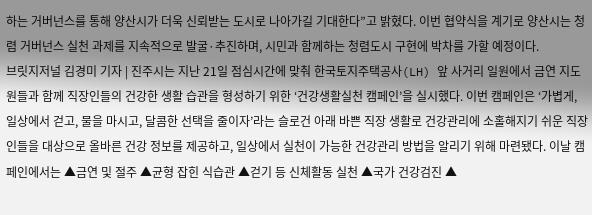하는 거버넌스를 통해 양산시가 더욱 신뢰받는 도시로 나아가길 기대한다”고 밝혔다. 이번 협약식을 계기로 양산시는 청렴 거버넌스 실천 과제를 지속적으로 발굴·추진하며, 시민과 함께하는 청렴도시 구현에 박차를 가할 예정이다.
브릿지저널 김경미 기자 | 진주시는 지난 21일 점심시간에 맞춰 한국토지주택공사(LH) 앞 사거리 일원에서 금연 지도원들과 함께 직장인들의 건강한 생활 습관을 형성하기 위한 ‘건강생활실천 캠페인’을 실시했다. 이번 캠페인은 ‘가볍게, 일상에서 걷고, 물을 마시고, 달콤한 선택을 줄이자’라는 슬로건 아래 바쁜 직장 생활로 건강관리에 소홀해지기 쉬운 직장인들을 대상으로 올바른 건강 정보를 제공하고, 일상에서 실천이 가능한 건강관리 방법을 알리기 위해 마련됐다. 이날 캠페인에서는 ▲금연 및 절주 ▲균형 잡힌 식습관 ▲걷기 등 신체활동 실천 ▲국가 건강검진 ▲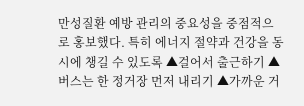만성질환 예방 관리의 중요성을 중점적으로 홍보했다. 특히 에너지 절약과 건강을 동시에 챙길 수 있도록 ▲걸어서 출근하기 ▲버스는 한 정거장 먼저 내리기 ▲가까운 거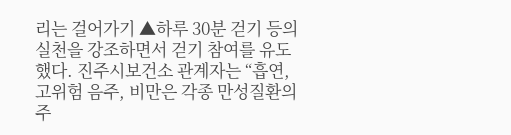리는 걸어가기 ▲하루 30분 걷기 등의 실천을 강조하면서 걷기 참여를 유도했다. 진주시보건소 관계자는 “흡연, 고위험 음주, 비만은 각종 만성질환의 주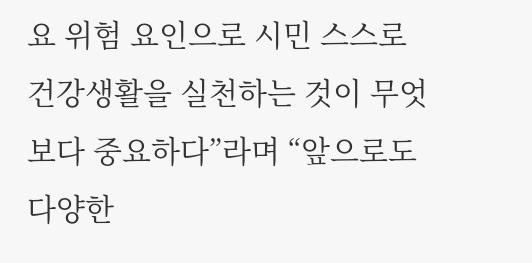요 위험 요인으로 시민 스스로 건강생활을 실천하는 것이 무엇보다 중요하다”라며 “앞으로도 다양한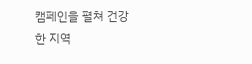캠페인을 펼쳐 건강한 지역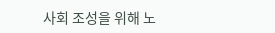사회 조성을 위해 노